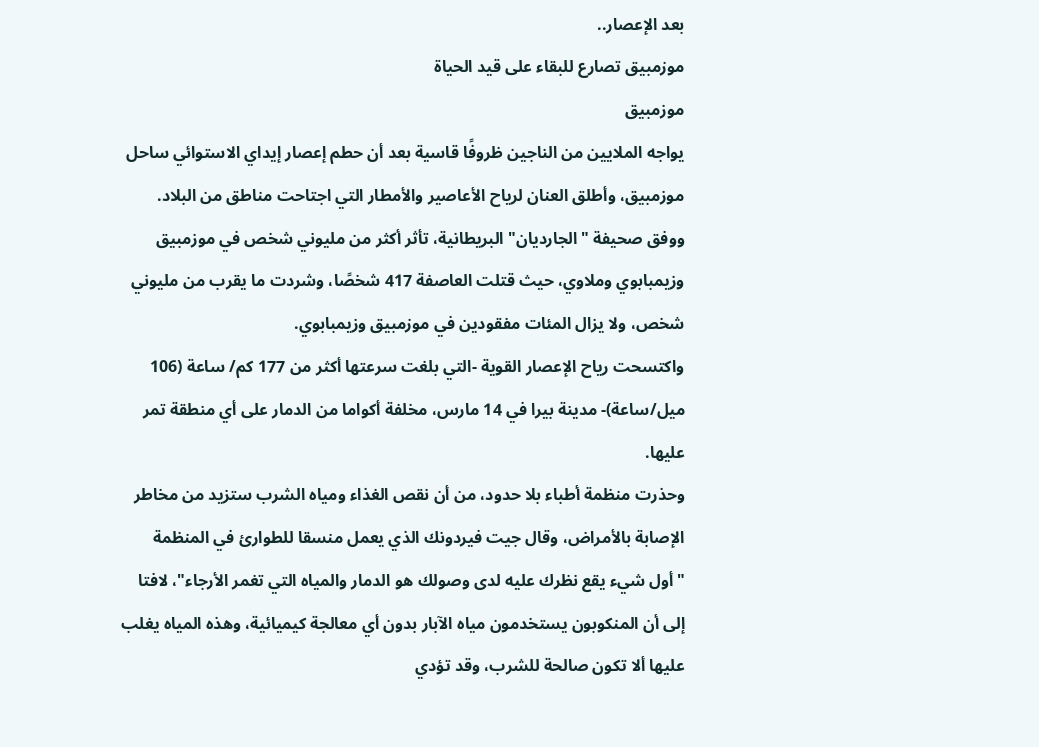بعد الإعصار..
موزمبيق تصارع للبقاء على قيد الحياة
موزمبيق
يواجه الملايين من الناجين ظروفًا قاسية بعد أن حطم إعصار إيداي الاستوائي ساحل موزمبيق، وأطلق العنان لرياح الأعاصير والأمطار التي اجتاحت مناطق من البلاد.
ووفق صحيفة "الجارديان" البريطانية، تأثر أكثر من مليوني شخص في موزمبيق وزيمبابوي وملاوي، حيث قتلت العاصفة 417 شخصًا، وشردت ما يقرب من مليوني شخص، ولا يزال المئات مفقودين في موزمبيق وزيمبابوي.
واكتسحت رياح الإعصار القوية -التي بلغت سرعتها أكثر من 177 كم/ ساعة (106 ميل/ساعة)- مدينة بيرا في 14 مارس، مخلفة أكواما من الدمار على أي منطقة تمر عليها.
وحذرت منظمة أطباء بلا حدود، من أن نقص الغذاء ومياه الشرب ستزيد من مخاطر الإصابة بالأمراض، وقال جيت فيردونك الذي يعمل منسقا للطوارئ في المنظمة "أول شيء يقع نظرك عليه لدى وصولك هو الدمار والمياه التي تغمر الأرجاء"، لافتا إلى أن المنكوبون يستخدمون مياه الآبار بدون أي معالجة كيميائية، وهذه المياه يغلب عليها ألا تكون صالحة للشرب، وقد تؤدي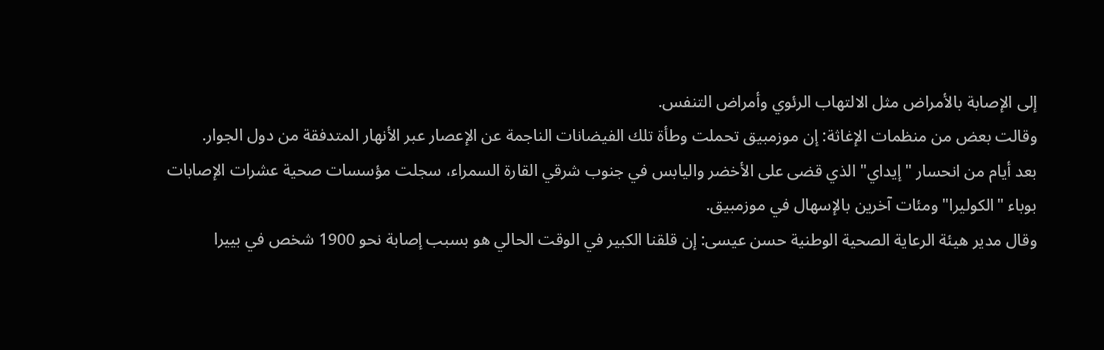إلى الإصابة بالأمراض مثل الالتهاب الرئوي وأمراض التنفس.
وقالت بعض من منظمات الإغاثة: إن موزمبيق تحملت وطأة تلك الفيضانات الناجمة عن الإعصار عبر الأنهار المتدفقة من دول الجوار.
بعد أيام من انحسار "إيداي" الذي قضى على الأخضر واليابس في جنوب شرقي القارة السمراء، سجلت مؤسسات صحية عشرات الإصابات بوباء "الكوليرا" ومئات آخرين بالإسهال في موزمبيق.
وقال مدير هيئة الرعاية الصحية الوطنية حسن عيسى: إن قلقنا الكبير في الوقت الحالي هو بسبب إصابة نحو 1900 شخص في بييرا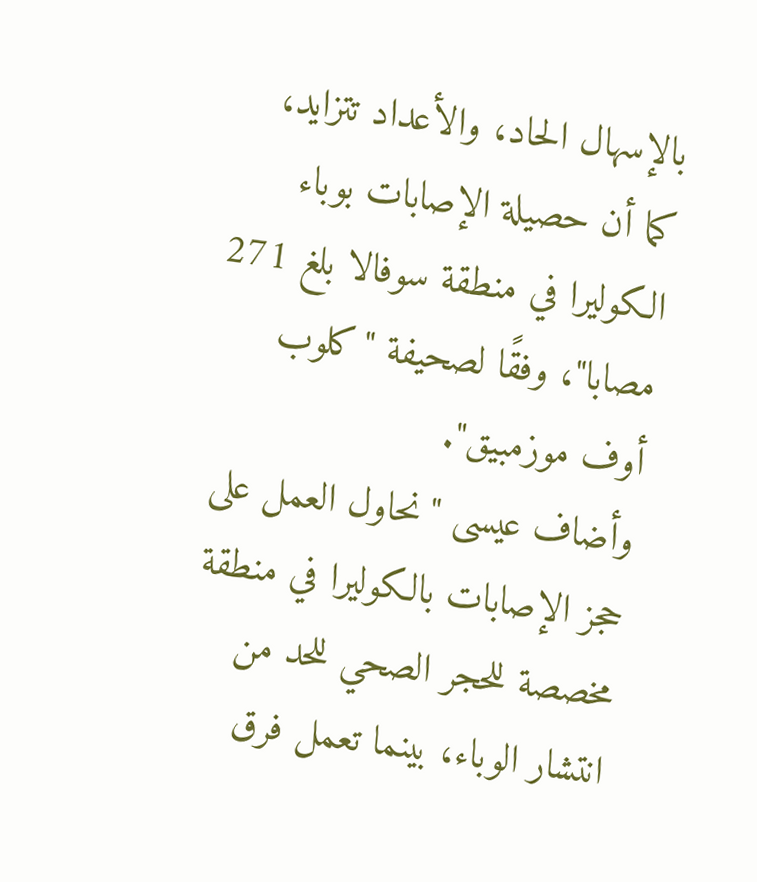بالإسهال الحاد، والأعداد تتزايد، كما أن حصيلة الإصابات بوباء الكوليرا في منطقة سوفالا بلغ 271 مصابا"، وفقًا لصحيفة "كلوب أوف موزمبيق".
وأضاف عيسى "نحاول العمل على حجز الإصابات بالكوليرا في منطقة مخصصة للحجر الصحي للحد من انتشار الوباء، بينما تعمل فرق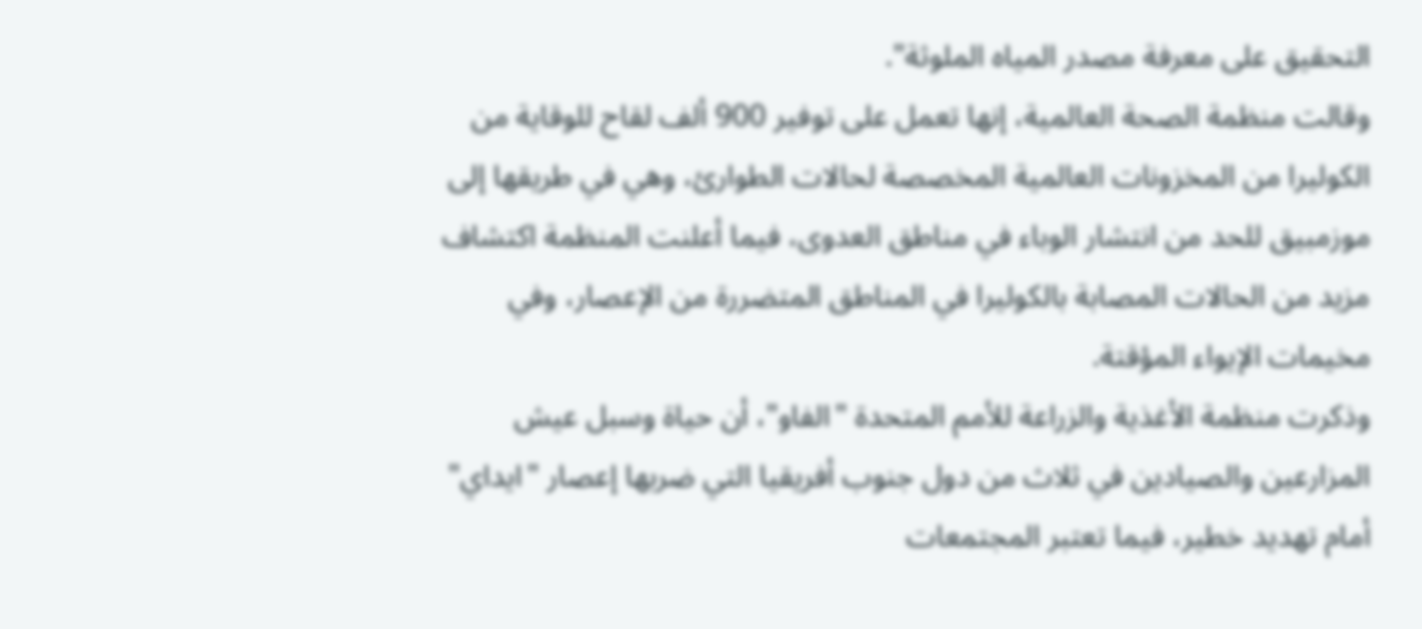التحقيق على معرفة مصدر المياه الملوثة".
وقالت منظمة الصحة العالمية، إنها تعمل على توفير 900 ألف لقاح للوقاية من الكوليرا من المخزونات العالمية المخصصة لحالات الطوارئ، وهي في طريقها إلى موزمبيق للحد من انتشار الوباء في مناطق العدوى، فيما أعلنت المنظمة اكتشاف مزيد من الحالات المصابة بالكوليرا في المناطق المتضررة من الإعصار، وفي مخيمات الإيواء المؤقتة.
وذكرت منظمة الأغذية والزراعة للأمم المتحدة "الفاو"، أن حياة وسبل عيش المزارعين والصيادين في ثلاث من دول جنوب أفريقيا التي ضربها إعصار "ايداي" أمام تهديد خطير، فيما تعتبر المجتمعات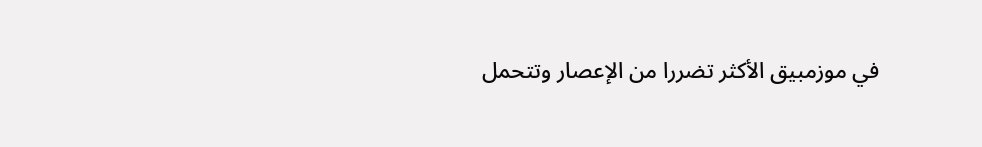في موزمبيق الأكثر تضررا من الإعصار وتتحمل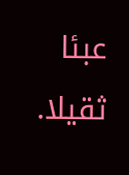عبئا ثقيلا.